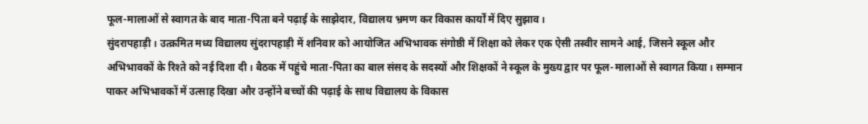फूल-मालाओं से स्वागत के बाद माता-पिता बने पढ़ाई के साझेदार, विद्यालय भ्रमण कर विकास कार्यों में दिए सुझाव।
सुंदरापहाड़ी। उत्क्रमित मध्य विद्यालय सुंदरापहाड़ी में शनिवार को आयोजित अभिभावक संगोष्ठी में शिक्षा को लेकर एक ऐसी तस्वीर सामने आई, जिसने स्कूल और अभिभावकों के रिश्ते को नई दिशा दी। बैठक में पहुंचे माता-पिता का बाल संसद के सदस्यों और शिक्षकों ने स्कूल के मुख्य द्वार पर फूल-मालाओं से स्वागत किया। सम्मान पाकर अभिभावकों में उत्साह दिखा और उन्होंने बच्चों की पढ़ाई के साथ विद्यालय के विकास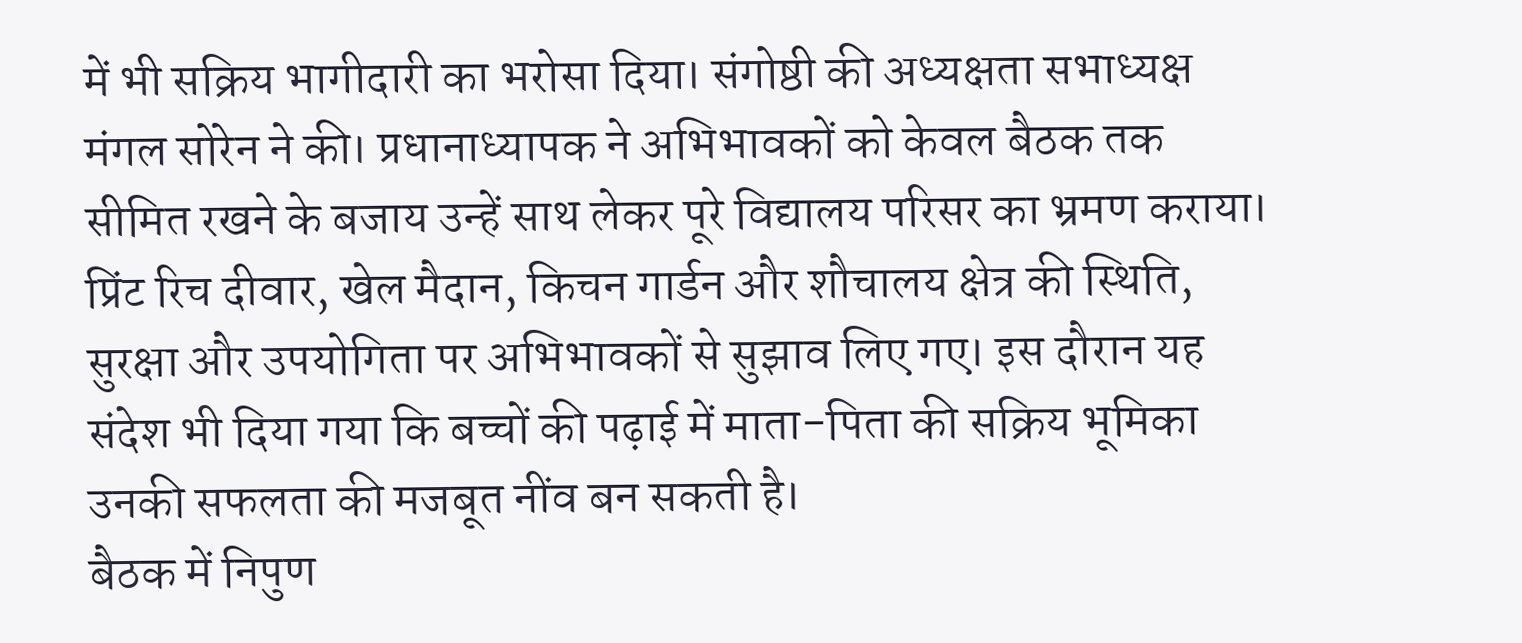में भी सक्रिय भागीदारी का भरोसा दिया। संगोष्ठी की अध्यक्षता सभाध्यक्ष मंगल सोरेन ने की। प्रधानाध्यापक ने अभिभावकों को केवल बैठक तक सीमित रखने के बजाय उन्हें साथ लेकर पूरे विद्यालय परिसर का भ्रमण कराया। प्रिंट रिच दीवार, खेल मैदान, किचन गार्डन और शौचालय क्षेत्र की स्थिति, सुरक्षा और उपयोगिता पर अभिभावकों से सुझाव लिए गए। इस दौरान यह संदेश भी दिया गया कि बच्चों की पढ़ाई में माता-पिता की सक्रिय भूमिका उनकी सफलता की मजबूत नींव बन सकती है।
बैठक में निपुण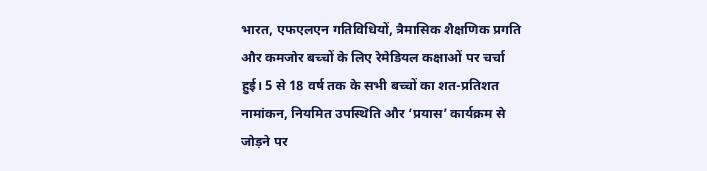भारत, एफएलएन गतिविधियों, त्रैमासिक शैक्षणिक प्रगति और कमजोर बच्चों के लिए रेमेडियल कक्षाओं पर चर्चा हुई। 5 से 18 वर्ष तक के सभी बच्चों का शत-प्रतिशत नामांकन, नियमित उपस्थिति और ‘प्रयास’ कार्यक्रम से जोड़ने पर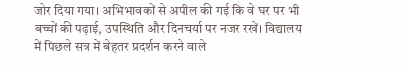जोर दिया गया। अभिभावकों से अपील की गई कि वे घर पर भी बच्चों की पढ़ाई, उपस्थिति और दिनचर्या पर नजर रखें। विद्यालय में पिछले सत्र में बेहतर प्रदर्शन करने वाले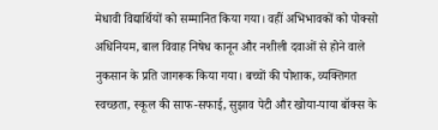मेधावी विद्यार्थियों को सम्मानित किया गया। वहीं अभिभावकों को पोक्सो अधिनियम, बाल विवाह निषेध कानून और नशीली दवाओं से होने वाले नुकसान के प्रति जागरूक किया गया। बच्चों की पोशाक, व्यक्तिगत स्वच्छता, स्कूल की साफ-सफाई, सुझाव पेटी और खोया-पाया बॉक्स के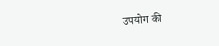उपयोग की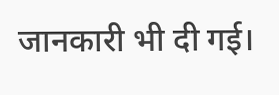जानकारी भी दी गई।